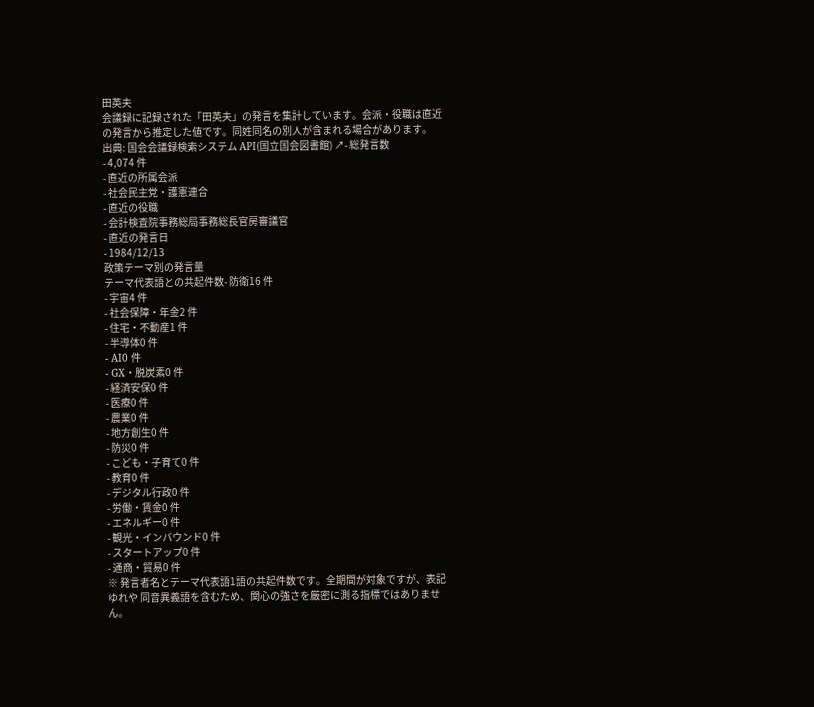田英夫
会議録に記録された「田英夫」の発言を集計しています。会派・役職は直近の発言から推定した値です。同姓同名の別人が含まれる場合があります。
出典: 国会会議録検索システム API(国立国会図書館) ↗- 総発言数
- 4,074 件
- 直近の所属会派
- 社会民主党・護憲連合
- 直近の役職
- 会計検査院事務総局事務総長官房審議官
- 直近の発言日
- 1984/12/13
政策テーマ別の発言量
テーマ代表語との共起件数- 防衛16 件
- 宇宙4 件
- 社会保障・年金2 件
- 住宅・不動産1 件
- 半導体0 件
- AI0 件
- GX・脱炭素0 件
- 経済安保0 件
- 医療0 件
- 農業0 件
- 地方創生0 件
- 防災0 件
- こども・子育て0 件
- 教育0 件
- デジタル行政0 件
- 労働・賃金0 件
- エネルギー0 件
- 観光・インバウンド0 件
- スタートアップ0 件
- 通商・貿易0 件
※ 発言者名とテーマ代表語1語の共起件数です。全期間が対象ですが、表記ゆれや 同音異義語を含むため、関心の強さを厳密に測る指標ではありません。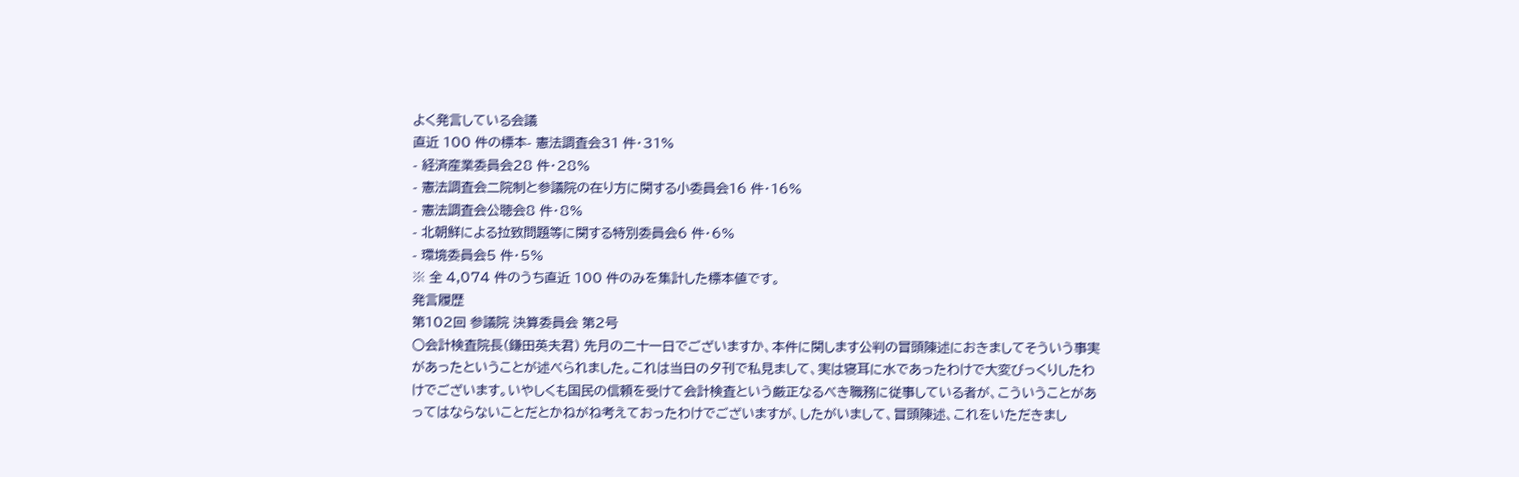よく発言している会議
直近 100 件の標本- 憲法調査会31 件・31%
- 経済産業委員会28 件・28%
- 憲法調査会二院制と参議院の在り方に関する小委員会16 件・16%
- 憲法調査会公聴会8 件・8%
- 北朝鮮による拉致問題等に関する特別委員会6 件・6%
- 環境委員会5 件・5%
※ 全 4,074 件のうち直近 100 件のみを集計した標本値です。
発言履歴
第102回 参議院 決算委員会 第2号
○会計検査院長(鎌田英夫君) 先月の二十一日でございますか、本件に関します公判の冒頭陳述におきましてそういう事実があったということが述べられました。これは当日の夕刊で私見まして、実は寝耳に水であったわけで大変びっくりしたわけでございます。いやしくも国民の信頼を受けて会計検査という厳正なるべき職務に従事している者が、こういうことがあってはならないことだとかねがね考えておったわけでございますが、したがいまして、冒頭陳述、これをいただきまし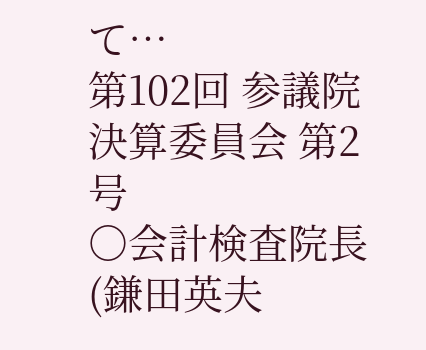て…
第102回 参議院 決算委員会 第2号
○会計検査院長(鎌田英夫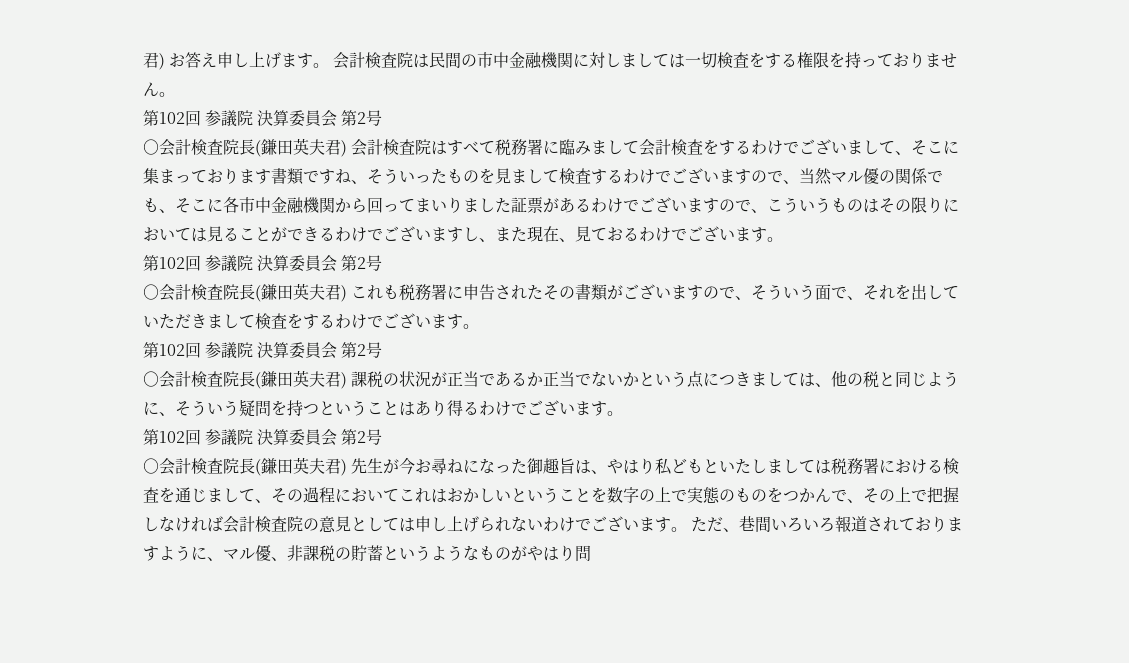君) お答え申し上げます。 会計検査院は民間の市中金融機関に対しましては一切検査をする権限を持っておりません。
第102回 参議院 決算委員会 第2号
○会計検査院長(鎌田英夫君) 会計検査院はすべて税務署に臨みまして会計検査をするわけでございまして、そこに集まっております書類ですね、そういったものを見まして検査するわけでございますので、当然マル優の関係でも、そこに各市中金融機関から回ってまいりました証票があるわけでございますので、こういうものはその限りにおいては見ることができるわけでございますし、また現在、見ておるわけでございます。
第102回 参議院 決算委員会 第2号
○会計検査院長(鎌田英夫君) これも税務署に申告されたその書類がございますので、そういう面で、それを出していただきまして検査をするわけでございます。
第102回 参議院 決算委員会 第2号
○会計検査院長(鎌田英夫君) 課税の状況が正当であるか正当でないかという点につきましては、他の税と同じように、そういう疑問を持つということはあり得るわけでございます。
第102回 参議院 決算委員会 第2号
○会計検査院長(鎌田英夫君) 先生が今お尋ねになった御趣旨は、やはり私どもといたしましては税務署における検査を通じまして、その過程においてこれはおかしいということを数字の上で実態のものをつかんで、その上で把握しなければ会計検査院の意見としては申し上げられないわけでございます。 ただ、巷間いろいろ報道されておりますように、マル優、非課税の貯蓄というようなものがやはり問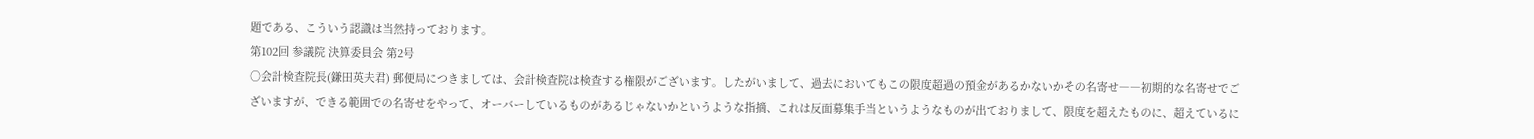題である、こういう認識は当然持っております。
第102回 参議院 決算委員会 第2号
○会計検査院長(鎌田英夫君) 郵便局につきましては、会計検査院は検査する権限がございます。したがいまして、過去においてもこの限度超過の預金があるかないかその名寄せ――初期的な名寄せでございますが、できる範囲での名寄せをやって、オーバーしているものがあるじゃないかというような指摘、これは反面募集手当というようなものが出ておりまして、限度を超えたものに、超えているに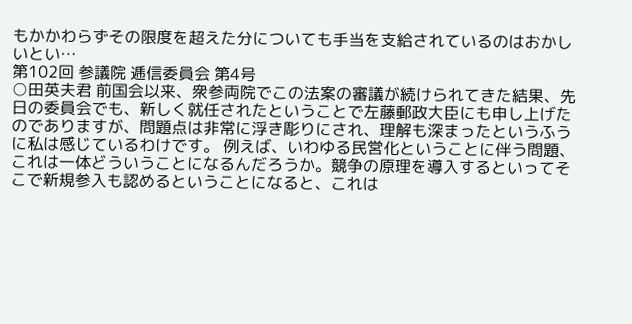もかかわらずその限度を超えた分についても手当を支給されているのはおかしいとい…
第102回 参議院 逓信委員会 第4号
○田英夫君 前国会以来、衆参両院でこの法案の審議が続けられてきた結果、先日の委員会でも、新しく就任されたということで左藤郵政大臣にも申し上げたのでありますが、問題点は非常に浮き彫りにされ、理解も深まったというふうに私は感じているわけです。 例えば、いわゆる民営化ということに伴う問題、これは一体どういうことになるんだろうか。競争の原理を導入するといってそこで新規参入も認めるということになると、これは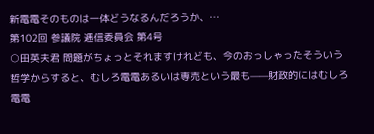新電電そのものは一体どうなるんだろうか、…
第102回 参議院 逓信委員会 第4号
○田英夫君 問題がちょっとそれますけれども、今のおっしゃったそういう哲学からすると、むしろ電電あるいは専売という最も——財政的にはむしろ電電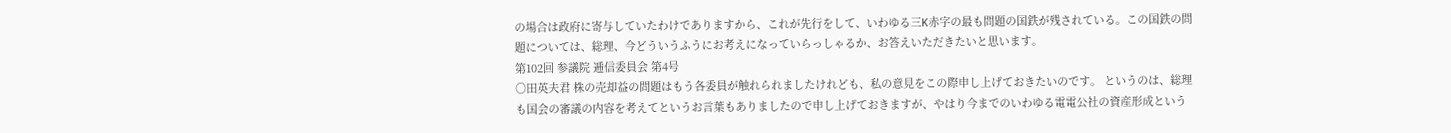の場合は政府に寄与していたわけでありますから、これが先行をして、いわゆる三K赤字の最も問題の国鉄が残されている。この国鉄の問題については、総理、今どういうふうにお考えになっていらっしゃるか、お答えいただきたいと思います。
第102回 参議院 逓信委員会 第4号
○田英夫君 株の売却益の問題はもう各委員が触れられましたけれども、私の意見をこの際申し上げておきたいのです。 というのは、総理も国会の審議の内容を考えてというお言葉もありましたので申し上げておきますが、やはり今までのいわゆる電電公社の資産形成という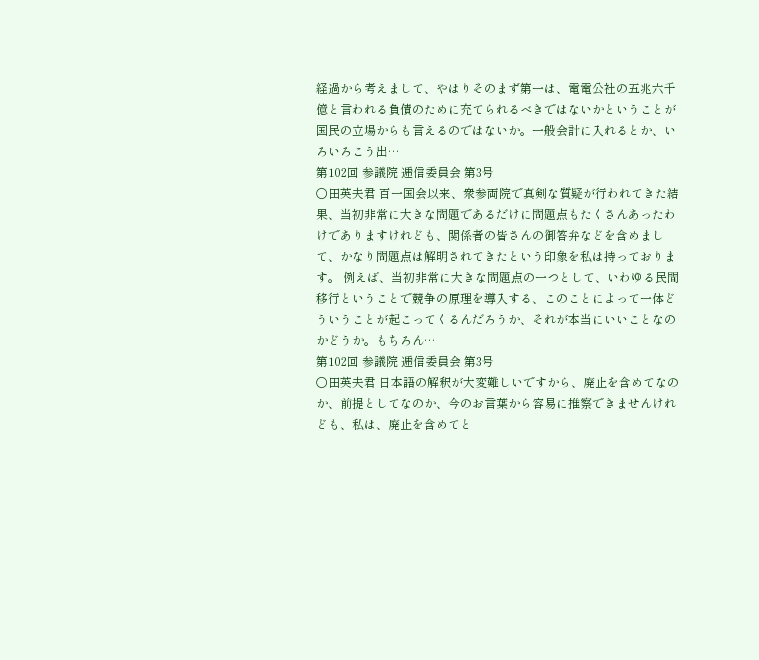経過から考えまして、やはりそのまず第一は、電電公社の五兆六千億と言われる負債のために充てられるべきではないかということが国民の立場からも言えるのではないか。一般会計に入れるとか、いろいろこう出…
第102回 参議院 逓信委員会 第3号
○田英夫君 百一国会以来、衆参両院で真剣な質疑が行われてきた結果、当初非常に大きな問題であるだけに問題点もたくさんあったわけでありますけれども、関係者の皆さんの御答弁などを含めまして、かなり問題点は解明されてきたという印象を私は持っております。 例えば、当初非常に大きな問題点の一つとして、いわゆる民間移行ということで競争の原理を導入する、このことによって一体どういうことが起こってくるんだろうか、それが本当にいいことなのかどうか。もちろん…
第102回 参議院 逓信委員会 第3号
○田英夫君 日本語の解釈が大変難しいですから、廃止を含めてなのか、前提としてなのか、今のお言葉から容易に推察できませんけれども、私は、廃止を含めてと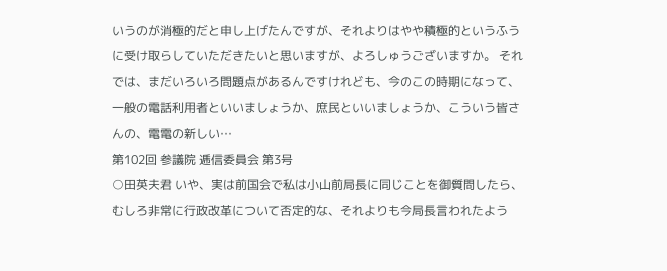いうのが消極的だと申し上げたんですが、それよりはやや積極的というふうに受け取らしていただきたいと思いますが、よろしゅうございますか。 それでは、まだいろいろ問題点があるんですけれども、今のこの時期になって、一般の電話利用者といいましょうか、庶民といいましょうか、こういう皆さんの、電電の新しい…
第102回 参議院 逓信委員会 第3号
○田英夫君 いや、実は前国会で私は小山前局長に同じことを御質問したら、むしろ非常に行政改革について否定的な、それよりも今局長言われたよう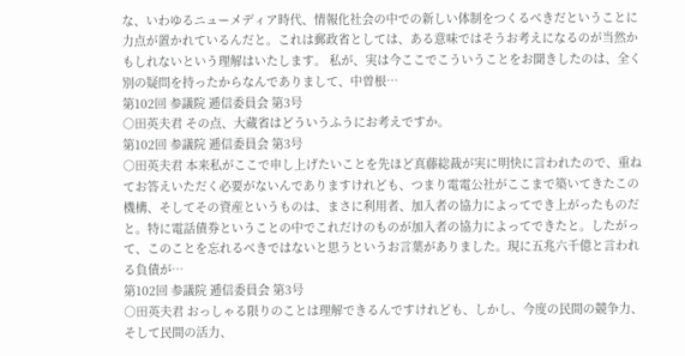な、いわゆるニューメディア時代、情報化社会の中での新しい体制をつくるべきだということに力点が置かれているんだと。これは郵政省としては、ある意味ではそうお考えになるのが当然かもしれないという理解はいたします。 私が、実は今ここでこういうことをお聞きしたのは、全く別の疑問を持ったからなんでありまして、中曽根…
第102回 参議院 逓信委員会 第3号
○田英夫君 その点、大蔵省はどういうふうにお考えですか。
第102回 参議院 逓信委員会 第3号
○田英夫君 本来私がここで申し上げたいことを先ほど真藤総裁が実に明快に言われたので、重ねてお答えいただく必要がないんでありますけれども、つまり電電公社がここまで築いてきたこの機構、そしてその資産というものは、まさに利用者、加入者の協力によってでき上がったものだと。特に電話債券ということの中でこれだけのものが加入者の協力によってできたと。したがって、このことを忘れるべきではないと思うというお言葉がありました。現に五兆六千億と言われる負債が…
第102回 参議院 逓信委員会 第3号
○田英夫君 おっしゃる限りのことは理解できるんですけれども、しかし、今度の民間の競争力、そして民間の活力、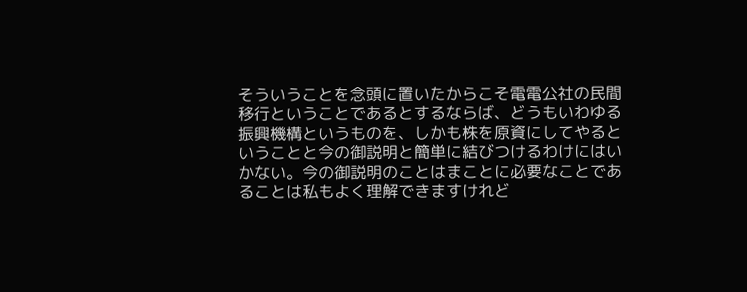そういうことを念頭に置いたからこそ電電公社の民間移行ということであるとするならば、どうもいわゆる振興機構というものを、しかも株を原資にしてやるということと今の御説明と簡単に結びつけるわけにはいかない。今の御説明のことはまことに必要なことであることは私もよく理解できますけれど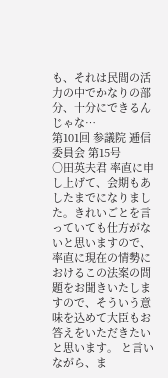も、それは民間の活力の中でかなりの部分、十分にできるんじゃな…
第101回 参議院 逓信委員会 第15号
○田英夫君 率直に申し上げて、会期もあしたまでになりました。きれいごとを言っていても仕方がないと思いますので、率直に現在の情勢におけるこの法案の問題をお聞きいたしますので、そういう意味を込めて大臣もお答えをいただきたいと思います。 と言いながら、ま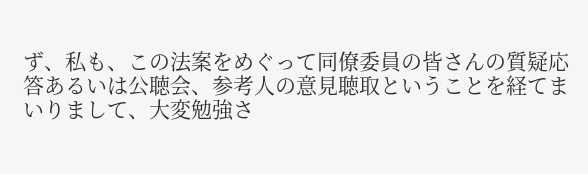ず、私も、この法案をめぐって同僚委員の皆さんの質疑応答あるいは公聴会、参考人の意見聴取ということを経てまいりまして、大変勉強さ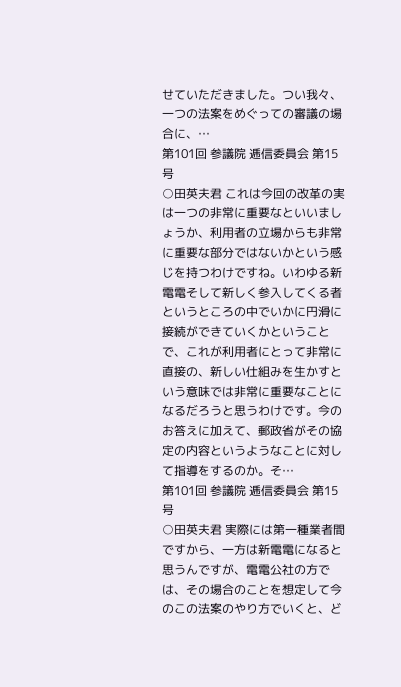せていただきました。つい我々、一つの法案をめぐっての審議の場合に、…
第101回 参議院 逓信委員会 第15号
○田英夫君 これは今回の改革の実は一つの非常に重要なといいましょうか、利用者の立場からも非常に重要な部分ではないかという感じを持つわけですね。いわゆる新電電そして新しく参入してくる者というところの中でいかに円滑に接続ができていくかということで、これが利用者にとって非常に直接の、新しい仕組みを生かすという意味では非常に重要なことになるだろうと思うわけです。今のお答えに加えて、郵政省がその協定の内容というようなことに対して指導をするのか。そ…
第101回 参議院 逓信委員会 第15号
○田英夫君 実際には第一種業者間ですから、一方は新電電になると思うんですが、電電公社の方では、その場合のことを想定して今のこの法案のやり方でいくと、ど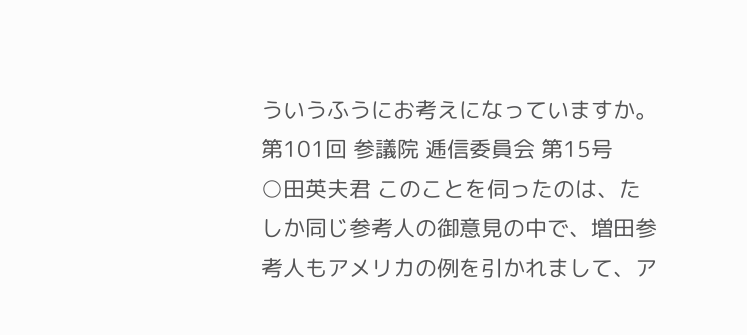ういうふうにお考えになっていますか。
第101回 参議院 逓信委員会 第15号
○田英夫君 このことを伺ったのは、たしか同じ参考人の御意見の中で、増田参考人もアメリカの例を引かれまして、ア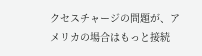クセスチャージの問題が、アメリカの場合はもっと接続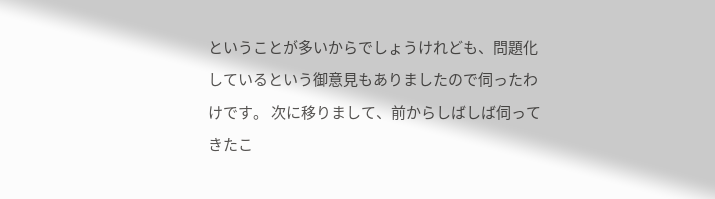ということが多いからでしょうけれども、問題化しているという御意見もありましたので伺ったわけです。 次に移りまして、前からしばしば伺ってきたこ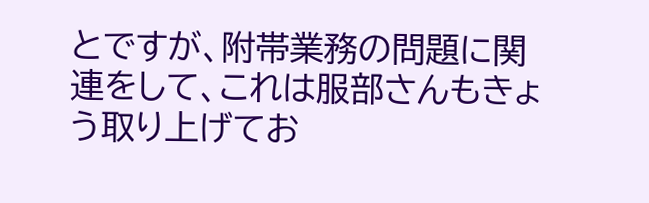とですが、附帯業務の問題に関連をして、これは服部さんもきょう取り上げてお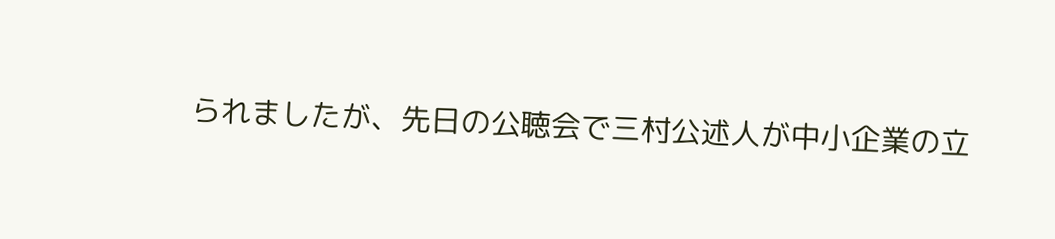られましたが、先日の公聴会で三村公述人が中小企業の立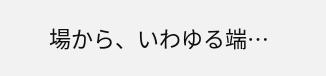場から、いわゆる端…